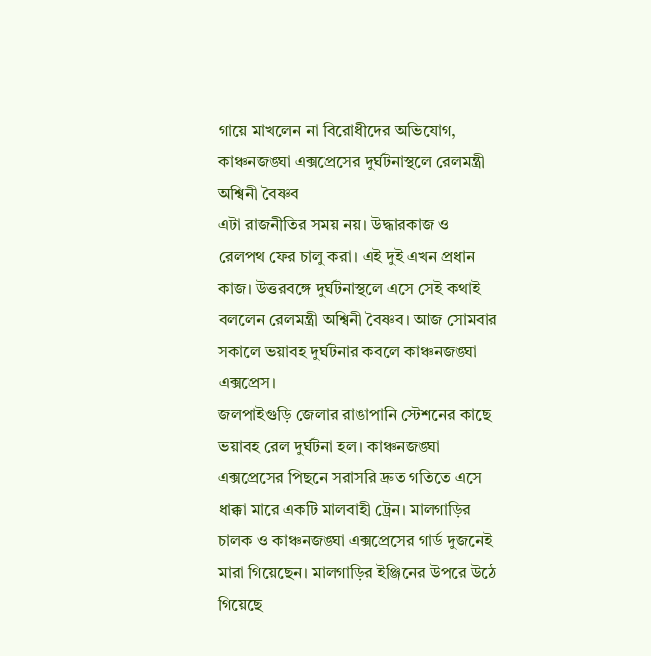গায়ে মাখলেন না বিরোধীদের অভিযোগ, কাঞ্চনজঙ্ঘা এক্সপ্রেসের দুর্ঘটনাস্থলে রেলমন্ত্রী অশ্বিনী বৈষ্ণব
এটা রাজনীতির সময় নয়। উদ্ধারকাজ ও রেলপথ ফের চালু করা। এই দুই এখন প্রধান কাজ। উত্তরবঙ্গে দুর্ঘটনাস্থলে এসে সেই কথাই বললেন রেলমন্ত্রী অশ্বিনী বৈষ্ণব। আজ সোমবার সকালে ভয়াবহ দুর্ঘটনার কবলে কাঞ্চনজঙ্ঘা এক্সপ্রেস।
জলপাইগুড়ি জেলার রাঙাপানি স্টেশনের কাছে ভয়াবহ রেল দুর্ঘটনা হল। কাঞ্চনজঙ্ঘা এক্সপ্রেসের পিছনে সরাসরি দ্রুত গতিতে এসে ধাক্কা মারে একটি মালবাহী ট্রেন। মালগাড়ির চালক ও কাঞ্চনজঙ্ঘা এক্সপ্রেসের গার্ড দুজনেই মারা গিয়েছেন। মালগাড়ির ইঞ্জিনের উপরে উঠে গিয়েছে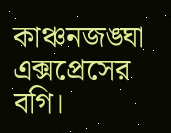কাঞ্চনজঙ্ঘা এক্সপ্রেসের বগি।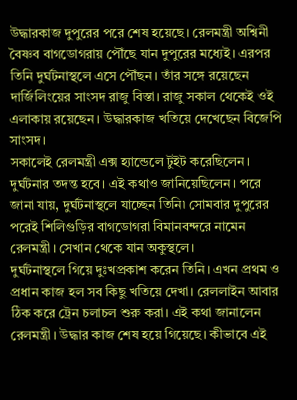উদ্ধারকাজ দুপুরের পরে শেষ হয়েছে। রেলমন্ত্রী অশ্বিনী বৈষ্ণব বাগডোগরায় পৌঁছে যান দুপুরের মধ্যেই। এরপর তিনি দুর্ঘটনাস্থলে এসে পৌঁছন। তাঁর সঙ্গে রয়েছেন দার্জিলিংয়ের সাংসদ রাজু বিস্তা। রাজু সকাল থেকেই ওই এলাকায় রয়েছেন। উদ্ধারকাজ খতিয়ে দেখেছেন বিজেপি সাংসদ।
সকালেই রেলমন্ত্রী এক্স হ্যান্ডেলে টুইট করেছিলেন। দুর্ঘটনার তদন্ত হবে। এই কথাও জানিয়েছিলেন। পরে জানা যায়, দুর্ঘটনাস্থলে যাচ্ছেন তিনি৷ সোমবার দুপুরের পরেই শিলিগুড়ির বাগডোগরা বিমানবন্দরে নামেন রেলমন্ত্রী। সেখান থেকে যান অকুস্থলে।
দুর্ঘটনাস্থলে গিয়ে দুঃখপ্রকাশ করেন তিনি। এখন প্রথম ও প্রধান কাজ হল সব কিছু খতিয়ে দেখা। রেললাইন আবার ঠিক করে ট্রেন চলাচল শুরু করা। এই কথা জানালেন রেলমন্ত্রী। উদ্ধার কাজ শেষ হয়ে গিয়েছে। কীভাবে এই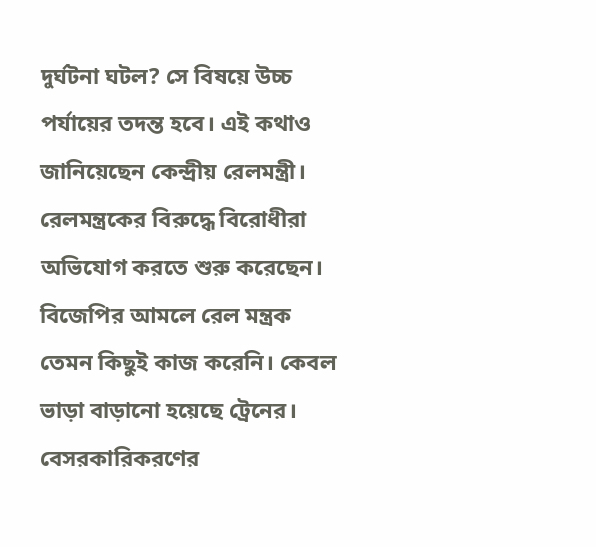দুর্ঘটনা ঘটল? সে বিষয়ে উচ্চ পর্যায়ের তদন্ত হবে। এই কথাও জানিয়েছেন কেন্দ্রীয় রেলমন্ত্রী।
রেলমন্ত্রকের বিরুদ্ধে বিরোধীরা অভিযোগ করতে শুরু করেছেন। বিজেপির আমলে রেল মন্ত্রক তেমন কিছুই কাজ করেনি। কেবল ভাড়া বাড়ানো হয়েছে ট্রেনের। বেসরকারিকরণের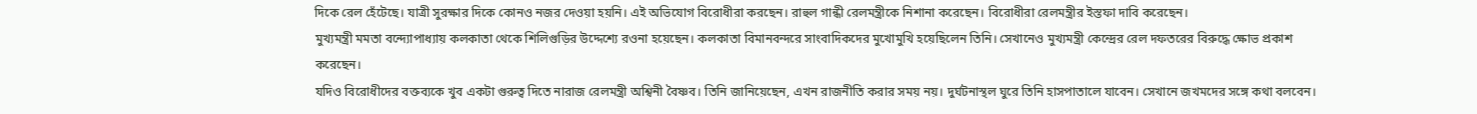দিকে রেল হেঁটেছে। যাত্রী সুরক্ষার দিকে কোনও নজর দেওয়া হয়নি। এই অভিযোগ বিরোধীরা করছেন। রাহুল গান্ধী রেলমন্ত্রীকে নিশানা করেছেন। বিরোধীরা রেলমন্ত্রীর ইস্তফা দাবি করেছেন।
মুখ্যমন্ত্রী মমতা বন্দ্যোপাধ্যায় কলকাতা থেকে শিলিগুড়ির উদ্দেশ্যে রওনা হয়েছেন। কলকাতা বিমানবন্দরে সাংবাদিকদের মুখোমুখি হয়েছিলেন তিনি। সেখানেও মুখ্যমন্ত্রী কেন্দ্রের রেল দফতরের বিরুদ্ধে ক্ষোভ প্রকাশ করেছেন।
যদিও বিরোধীদের বক্তব্যকে খুব একটা গুরুত্ব দিতে নারাজ রেলমন্ত্রী অশ্বিনী বৈষ্ণব। তিনি জানিয়েছেন, এখন রাজনীতি করার সময় নয়। দুর্ঘটনাস্থল ঘুরে তিনি হাসপাতালে যাবেন। সেখানে জখমদের সঙ্গে কথা বলবেন।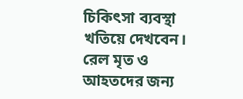চিকিৎসা ব্যবস্থা খতিয়ে দেখবেন। রেল মৃত ও আহতদের জন্য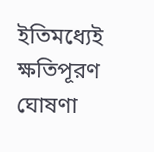ইতিমধ্যেই ক্ষতিপূরণ ঘোষণা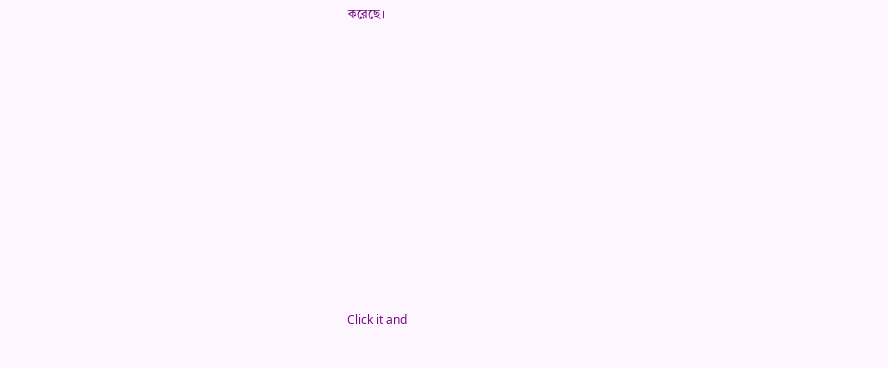করেছে।












Click it and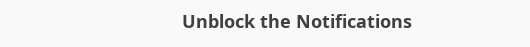Unblock the Notifications